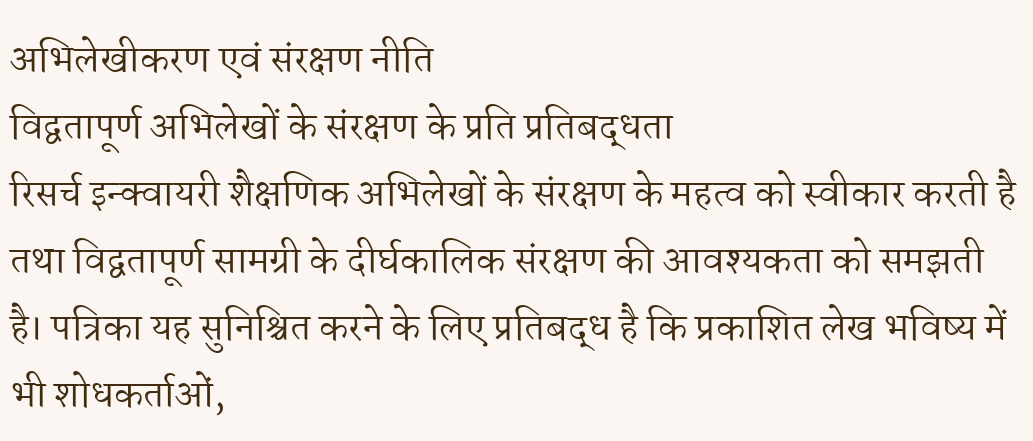अभिलेखीकरण एवं संरक्षण नीति
विद्वतापूर्ण अभिलेखों के संरक्षण के प्रति प्रतिबद्धता
रिसर्च इन्क्वायरी शैक्षणिक अभिलेखों के संरक्षण के महत्व को स्वीकार करती है तथा विद्वतापूर्ण सामग्री के दीर्घकालिक संरक्षण की आवश्यकता को समझती है। पत्रिका यह सुनिश्चित करने के लिए प्रतिबद्ध है कि प्रकाशित लेख भविष्य में भी शोधकर्ताओं,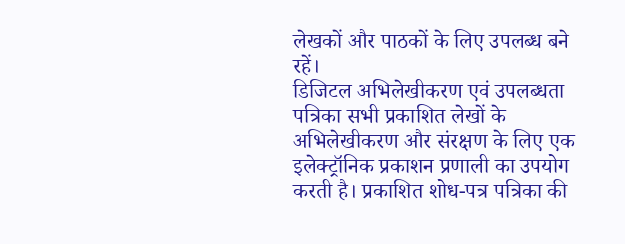लेखकों और पाठकों के लिए उपलब्ध बने रहें।
डिजिटल अभिलेखीकरण एवं उपलब्धता
पत्रिका सभी प्रकाशित लेखों के अभिलेखीकरण और संरक्षण के लिए एक इलेक्ट्रॉनिक प्रकाशन प्रणाली का उपयोग करती है। प्रकाशित शोध-पत्र पत्रिका की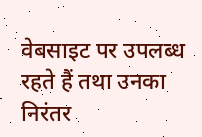वेबसाइट पर उपलब्ध रहते हैं तथा उनका निरंतर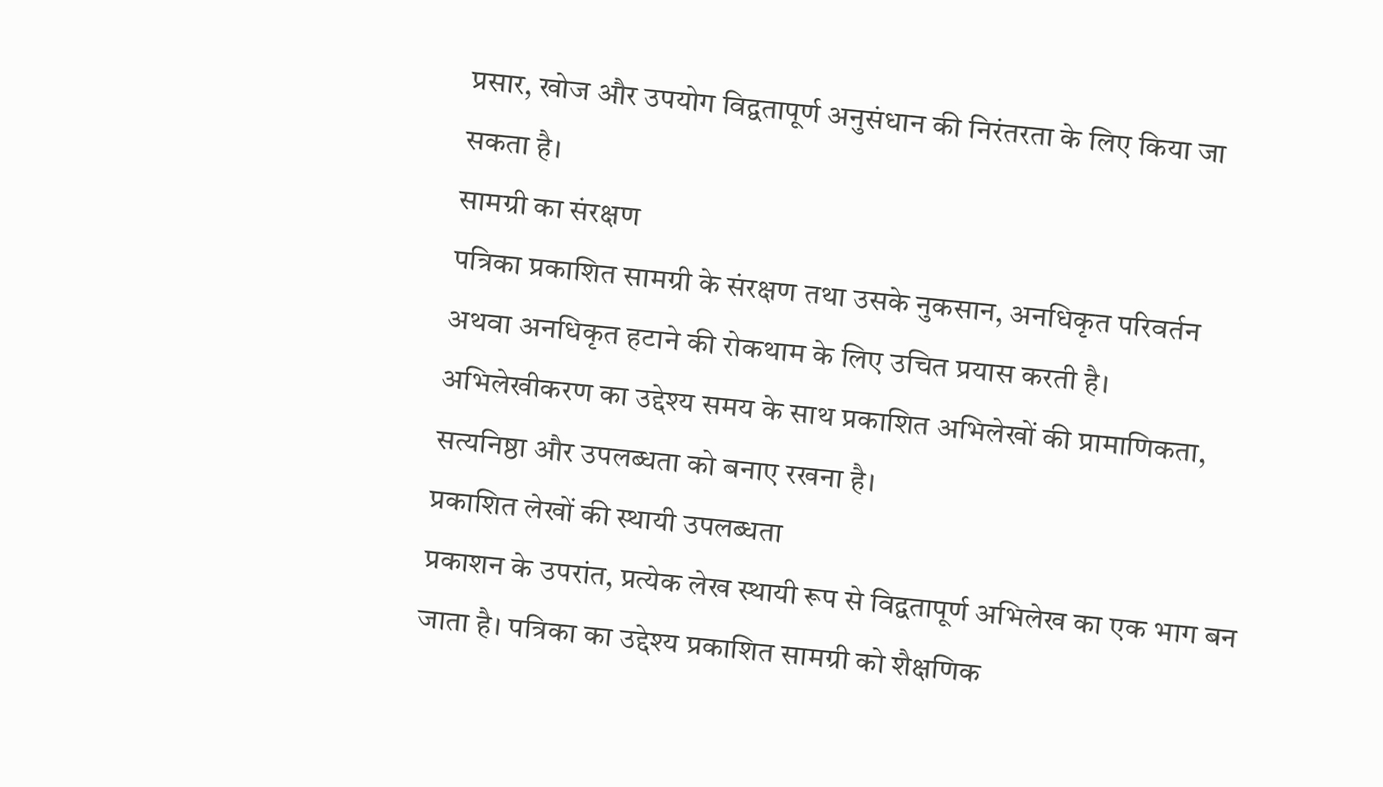प्रसार, खोज और उपयोग विद्वतापूर्ण अनुसंधान की निरंतरता के लिए किया जा सकता है।
सामग्री का संरक्षण
पत्रिका प्रकाशित सामग्री के संरक्षण तथा उसके नुकसान, अनधिकृत परिवर्तन अथवा अनधिकृत हटाने की रोकथाम के लिए उचित प्रयास करती है। अभिलेखीकरण का उद्देश्य समय के साथ प्रकाशित अभिलेखों की प्रामाणिकता, सत्यनिष्ठा और उपलब्धता को बनाए रखना है।
प्रकाशित लेखों की स्थायी उपलब्धता
प्रकाशन के उपरांत, प्रत्येक लेख स्थायी रूप से विद्वतापूर्ण अभिलेख का एक भाग बन जाता है। पत्रिका का उद्देश्य प्रकाशित सामग्री को शैक्षणिक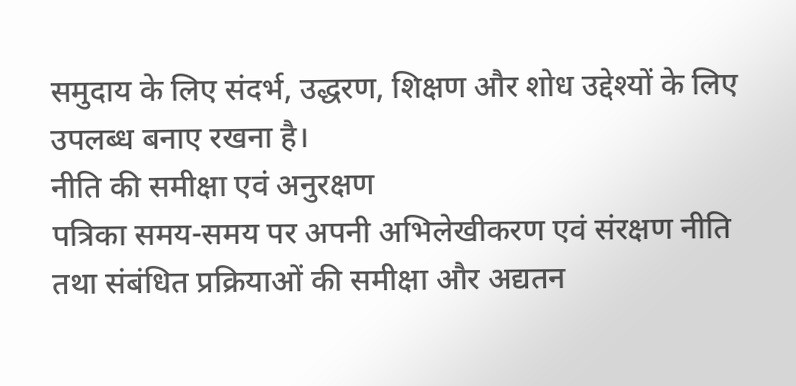समुदाय के लिए संदर्भ, उद्धरण, शिक्षण और शोध उद्देश्यों के लिए उपलब्ध बनाए रखना है।
नीति की समीक्षा एवं अनुरक्षण
पत्रिका समय-समय पर अपनी अभिलेखीकरण एवं संरक्षण नीति तथा संबंधित प्रक्रियाओं की समीक्षा और अद्यतन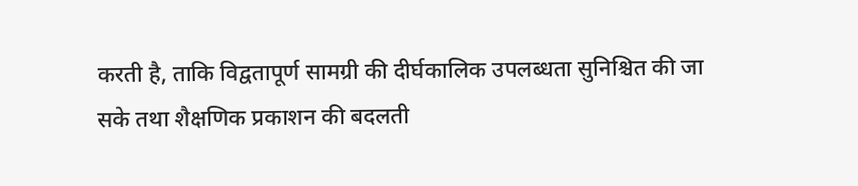करती है, ताकि विद्वतापूर्ण सामग्री की दीर्घकालिक उपलब्धता सुनिश्चित की जा सके तथा शैक्षणिक प्रकाशन की बदलती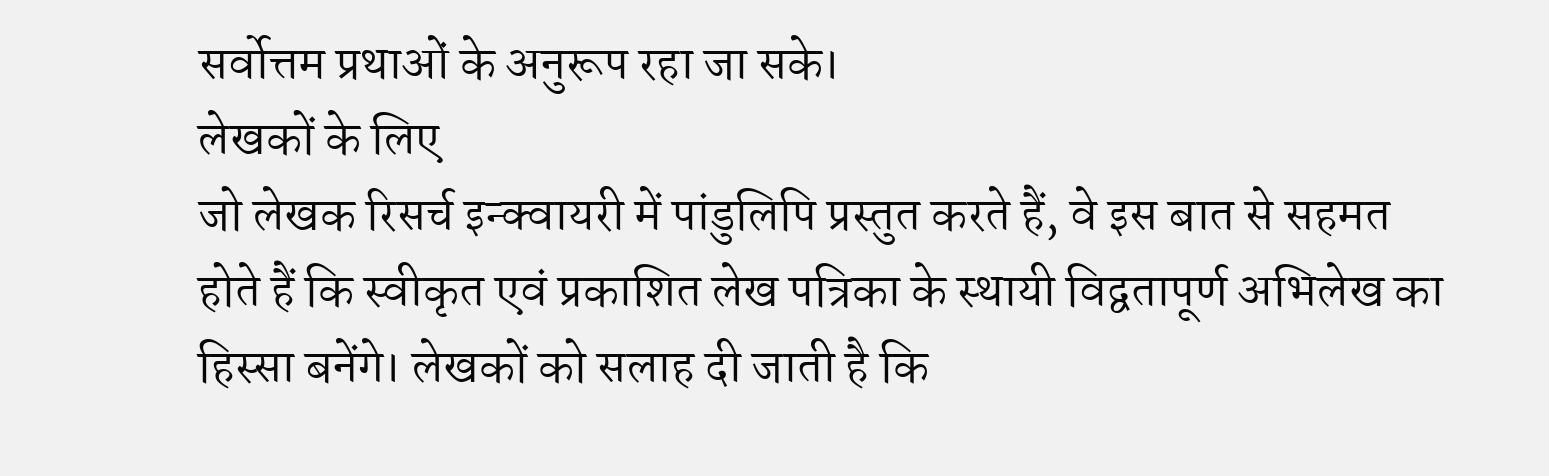सर्वोत्तम प्रथाओं के अनुरूप रहा जा सके।
लेखकों के लिए
जो लेखक रिसर्च इन्क्वायरी में पांडुलिपि प्रस्तुत करते हैं, वे इस बात से सहमत होते हैं कि स्वीकृत एवं प्रकाशित लेख पत्रिका के स्थायी विद्वतापूर्ण अभिलेख का हिस्सा बनेंगे। लेखकों को सलाह दी जाती है कि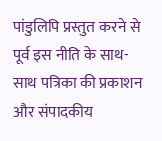पांडुलिपि प्रस्तुत करने से पूर्व इस नीति के साथ-साथ पत्रिका की प्रकाशन और संपादकीय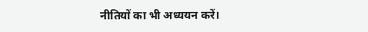नीतियों का भी अध्ययन करें।